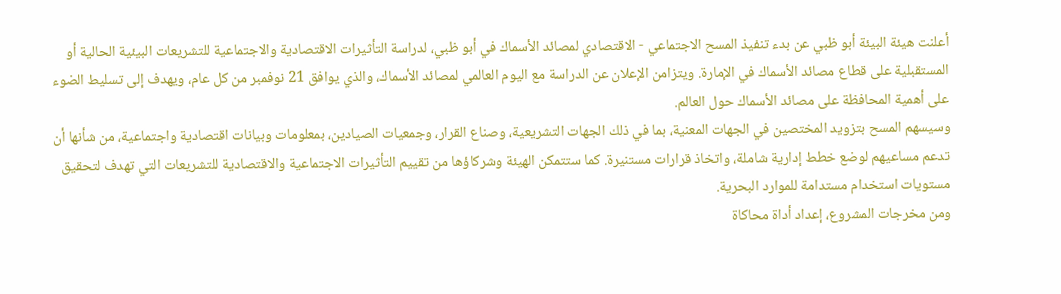أعلنت هيئة البيئة أبو ظبي عن بدء تنفيذ المسح الاجتماعي - الاقتصادي لمصائد الأسماك في أبو ظبي، لدراسة التأثيرات الاقتصادية والاجتماعية للتشريعات البيئية الحالية أو المستقبلية على قطاع مصائد الأسماك في الإمارة. ويتزامن الإعلان عن الدراسة مع اليوم العالمي لمصائد الأسماك، والذي يوافق 21 نوفمبر من كل عام، ويهدف إلى تسليط الضوء على أهمية المحافظة على مصائد الأسماك حول العالم.
وسيسهم المسح بتزويد المختصين في الجهات المعنية، بما في ذلك الجهات التشريعية، وصناع القرار، وجمعيات الصيادين، بمعلومات وبيانات اقتصادية واجتماعية، من شأنها أن تدعم مساعيهم لوضع خطط إدارية شاملة، واتخاذ قرارات مستنيرة. كما ستتمكن الهيئة وشركاؤها من تقييم التأثيرات الاجتماعية والاقتصادية للتشريعات التي تهدف لتحقيق مستويات استخدام مستدامة للموارد البحرية.
ومن مخرجات المشروع، إعداد أداة محاكاة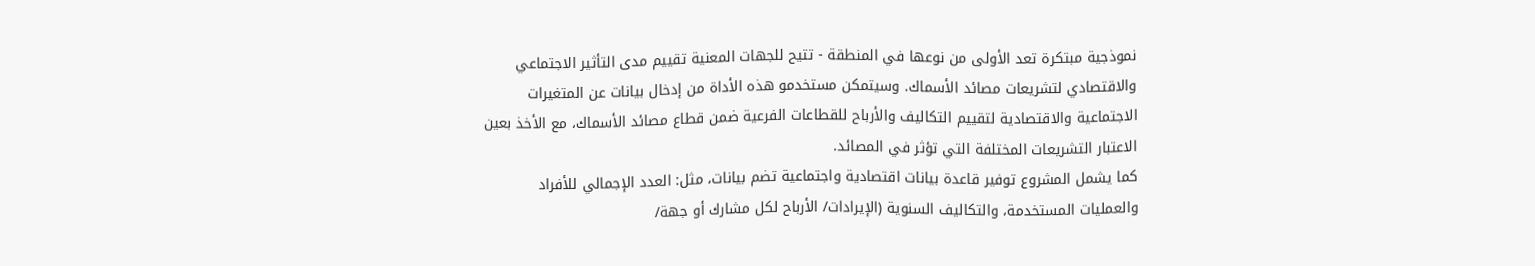نموذجية مبتكرة تعد الأولى من نوعها في المنطقة - تتيح للجهات المعنية تقييم مدى التأثير الاجتماعي والاقتصادي لتشريعات مصائد الأسماك. وسيتمكن مستخدمو هذه الأداة من إدخال بيانات عن المتغيرات الاجتماعية والاقتصادية لتقييم التكاليف والأرباح للقطاعات الفرعية ضمن قطاع مصائد الأسماك، مع الأخذ بعين الاعتبار التشريعات المختلفة التي تؤثر في المصائد.
كما يشمل المشروع توفير قاعدة بيانات اقتصادية واجتماعية تضم بيانات، مثل: العدد الإجمالي للأفراد والعمليات المستخدمة، والتكاليف السنوية (الإيرادات/ الأرباح لكل مشارك أو جهة/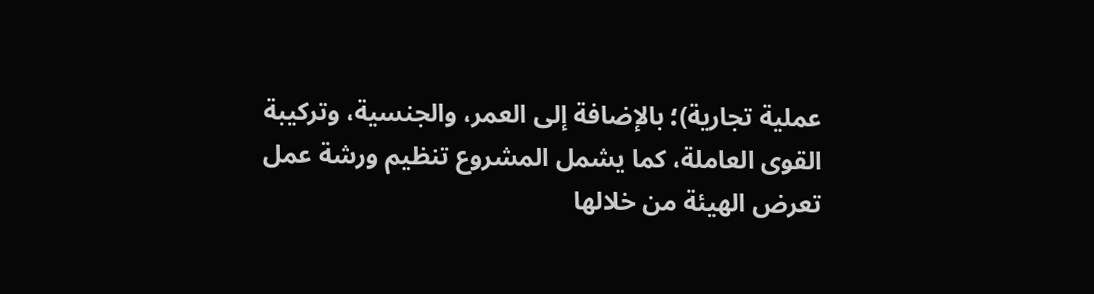عملية تجارية)؛ بالإضافة إلى العمر، والجنسية، وتركيبة القوى العاملة، كما يشمل المشروع تنظيم ورشة عمل تعرض الهيئة من خلالها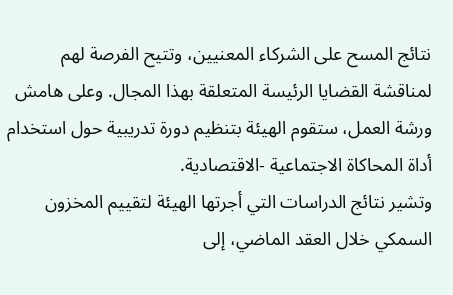نتائج المسح على الشركاء المعنيين، وتتيح الفرصة لهم لمناقشة القضايا الرئيسة المتعلقة بهذا المجال. وعلى هامش ورشة العمل، ستقوم الهيئة بتنظيم دورة تدريبية حول استخدام أداة المحاكاة الاجتماعية -الاقتصادية.
وتشير نتائج الدراسات التي أجرتها الهيئة لتقييم المخزون السمكي خلال العقد الماضي، إلى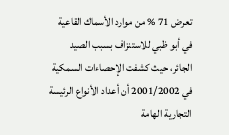تعرض 71 % من موارد الأسماك القاعية في أبو ظبي للاستنزاف بسبب الصيد الجائر، حيث كشفت الإحصاءات السمكية في 2001/2002 أن أعداد الأنواع الرئيسة التجارية الهامة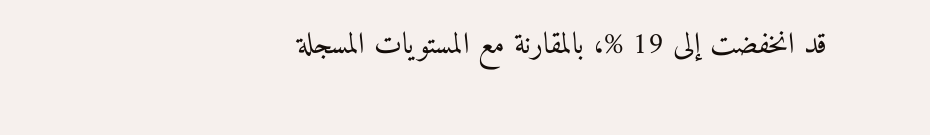قد انخفضت إلى 19 %، بالمقارنة مع المستويات المسجلة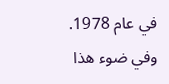في عام 1978. وفي ضوء هذا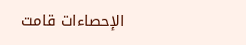الإحصاءات قامت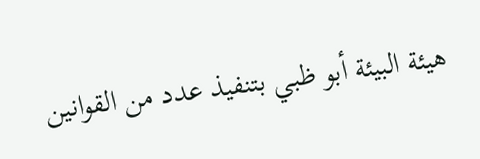هيئة البيئة أبو ظبي بتنفيذ عدد من القوانين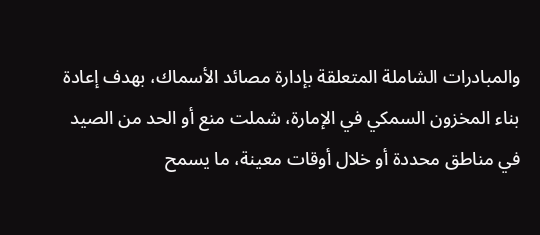والمبادرات الشاملة المتعلقة بإدارة مصائد الأسماك، بهدف إعادة بناء المخزون السمكي في الإمارة، شملت منع أو الحد من الصيد في مناطق محددة أو خلال أوقات معينة، ما يسمح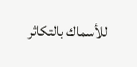للأسماك بالتكاثر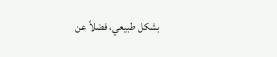بشكل طبيعي، فضلاً عن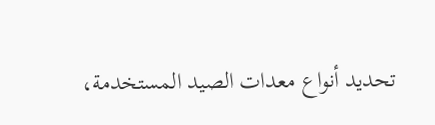تحديد أنواع معدات الصيد المستخدمة،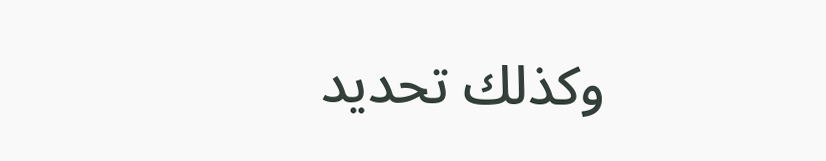وكذلك تحديد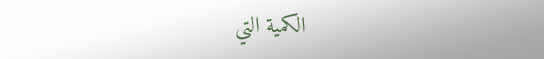الكمية التي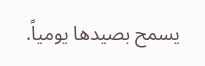يسمح بصيدها يومياً.